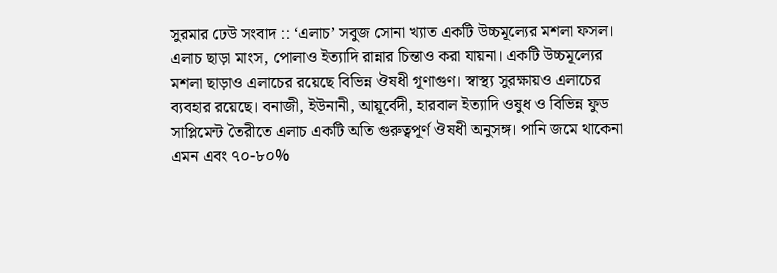সুরমার ঢেউ সংবাদ :: ‘এলাচ’ সবুজ সোনা খ্যাত একটি উচ্চমূল্যের মশলা ফসল। এলাচ ছাড়া মাংস, পোলাও ইত্যাদি রান্নার চিন্তাও করা যায়না। একটি উচ্চমূল্যের মশলা ছাড়াও এলাচের রয়েছে বিভিন্ন ঔষধী গূণাগুণ। স্বাস্থ্য সুরক্ষায়ও এলাচের ব্যবহার রয়েছে। বনাজী, ইউনানী, আয়ূর্বেদী, হারবাল ইত্যাদি ওষুধ ও বিভিন্ন ফুড সাপ্লিমেন্ট তৈরীতে এলাচ একটি অতি গুরুত্বপূর্ণ ঔষধী অনুসঙ্গ। পানি জমে থাকেনা এমন এবং ৭০-৮০%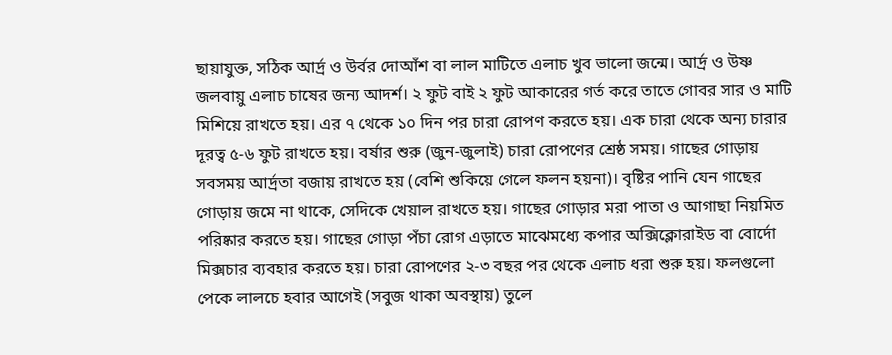ছায়াযুক্ত, সঠিক আর্দ্র ও উর্বর দোআঁশ বা লাল মাটিতে এলাচ খুব ভালো জন্মে। আর্দ্র ও উষ্ণ জলবায়ু এলাচ চাষের জন্য আদর্শ। ২ ফুট বাই ২ ফুট আকারের গর্ত করে তাতে গোবর সার ও মাটি মিশিয়ে রাখতে হয়। এর ৭ থেকে ১০ দিন পর চারা রোপণ করতে হয়। এক চারা থেকে অন্য চারার দূরত্ব ৫-৬ ফুট রাখতে হয়। বর্ষার শুরু (জুন-জুলাই) চারা রোপণের শ্রেষ্ঠ সময়। গাছের গোড়ায় সবসময় আর্দ্রতা বজায় রাখতে হয় (বেশি শুকিয়ে গেলে ফলন হয়না)। বৃষ্টির পানি যেন গাছের গোড়ায় জমে না থাকে, সেদিকে খেয়াল রাখতে হয়। গাছের গোড়ার মরা পাতা ও আগাছা নিয়মিত পরিষ্কার করতে হয়। গাছের গোড়া পঁচা রোগ এড়াতে মাঝেমধ্যে কপার অক্সিক্লোরাইড বা বোর্দো মিক্সচার ব্যবহার করতে হয়। চারা রোপণের ২-৩ বছর পর থেকে এলাচ ধরা শুরু হয়। ফলগুলো পেকে লালচে হবার আগেই (সবুজ থাকা অবস্থায়) তুলে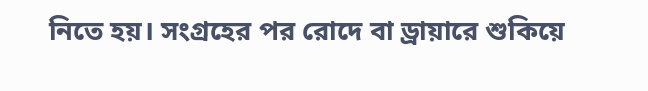নিতে হয়। সংগ্রহের পর রোদে বা ড্রায়ারে শুকিয়ে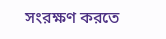সংরক্ষণ করতে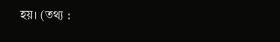হয়। (তথ্য :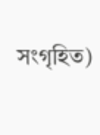সংগৃহিত)